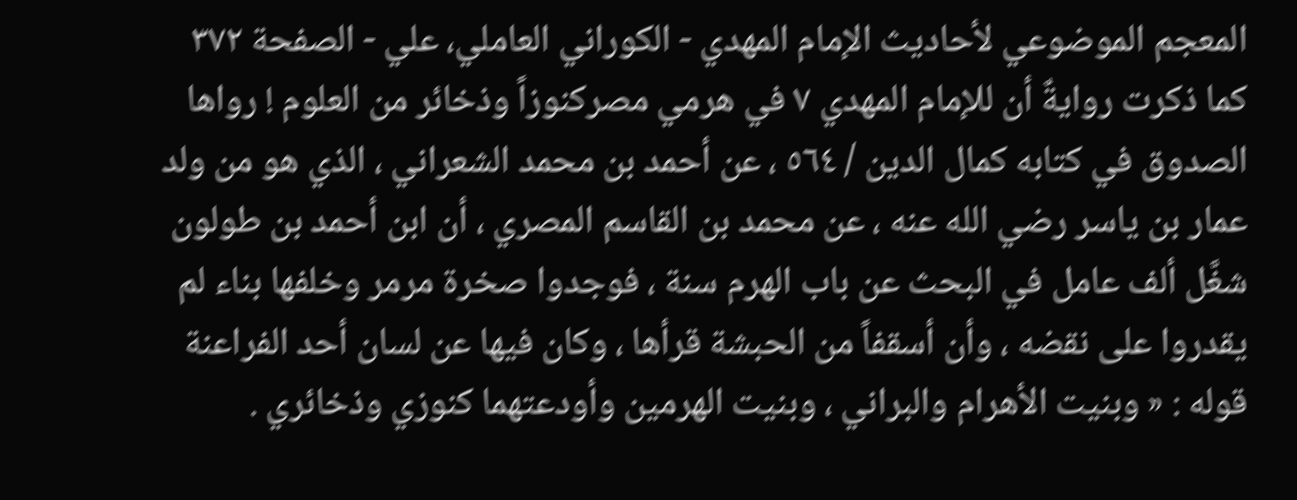المعجم الموضوعي لأحاديث الإمام المهدي - الكوراني العاملي، علي - الصفحة ٣٧٢
كما ذكرت روايةٌ أن للإمام المهدي ٧ في هرمي مصركنوزاً وذخائر من العلوم ! رواها الصدوق في كتابه كمال الدين / ٥٦٤ ، عن أحمد بن محمد الشعراني ، الذي هو من ولد عمار بن ياسر رضي الله عنه ، عن محمد بن القاسم المصري ، أن ابن أحمد بن طولون شغَّل ألف عامل في البحث عن باب الهرم سنة ، فوجدوا صخرة مرمر وخلفها بناء لم يقدروا على نقضه ، وأن أسقفاً من الحبشة قرأها ، وكان فيها عن لسان أحد الفراعنة قوله : « وبنيت الأهرام والبراني ، وبنيت الهرمين وأودعتهما كنوزي وذخائري .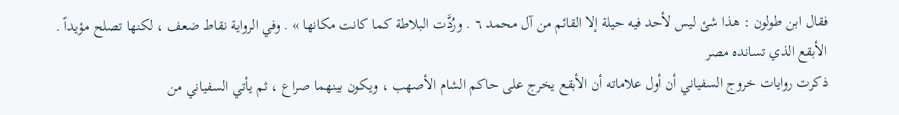فقال ابن طولون : هذا شئ ليس لأحد فيه حيلة إلا القائم من آل محمد ٦ . ورُدَّت البلاطة كما كانت مكانها » . وفي الرواية نقاط ضعف ، لكنها تصلح مؤيداً .
الأبقع الذي تسانده مصر
ذكرت روايات خروج السفياني أن أول علاماته أن الأبقع يخرج على حاكم الشام الأصهب ، ويكون بينهما صراع ، ثم يأتي السفياني من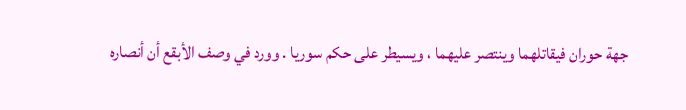جهة حوران فيقاتلهما وينتصر عليهما ، ويسيطر على حكم سوريا . وورد في وصف الأبقع أن أنصاره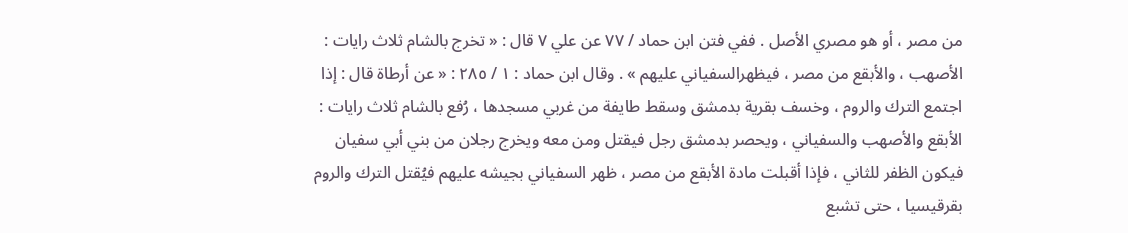من مصر ، أو هو مصري الأصل . ففي فتن ابن حماد / ٧٧ عن علي ٧ قال : « تخرج بالشام ثلاث رايات : الأصهب ، والأبقع من مصر ، فيظهرالسفياني عليهم » . وقال ابن حماد : ١ / ٢٨٥ : « عن أرطاة قال : إذا اجتمع الترك والروم ، وخسف بقرية بدمشق وسقط طايفة من غربي مسجدها ، رُفع بالشام ثلاث رايات : الأبقع والأصهب والسفياني ، ويحصر بدمشق رجل فيقتل ومن معه ويخرج رجلان من بني أبي سفيان فيكون الظفر للثاني ، فإذا أقبلت مادة الأبقع من مصر ، ظهر السفياني بجيشه عليهم فيُقتل الترك والروم بقرقيسيا ، حتى تشبع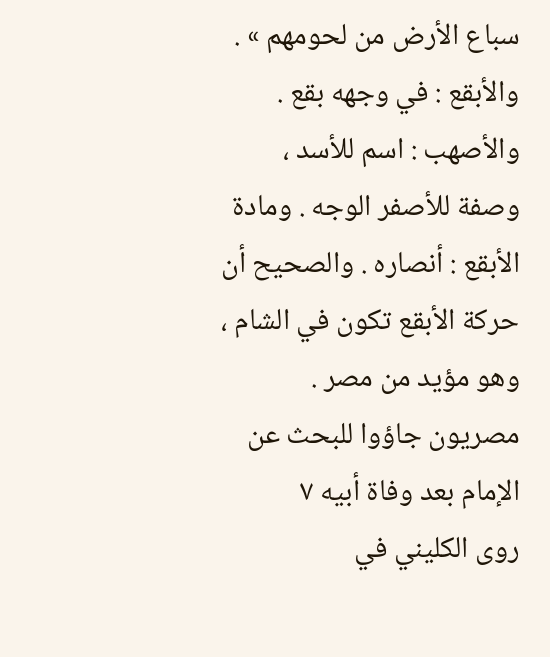سباع الأرض من لحومهم » .
والأبقع : في وجهه بقع . والأصهب : اسم للأسد ، وصفة للأصفر الوجه . ومادة الأبقع : أنصاره . والصحيح أن حركة الأبقع تكون في الشام ، وهو مؤيد من مصر .
مصريون جاؤوا للبحث عن الإمام بعد وفاة أبيه ٧
روى الكليني في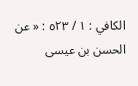الكافي : ١ / ٥٢٣ : « عن الحسن بن عيسى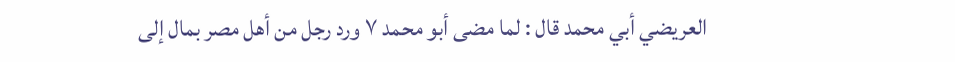العريضي أبي محمد قال : لما مضى أبو محمد ٧ ورد رجل من أهل مصر بمال إلى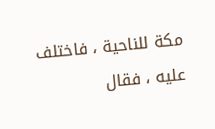مكة للناحية ، فاختلف عليه ، فقال